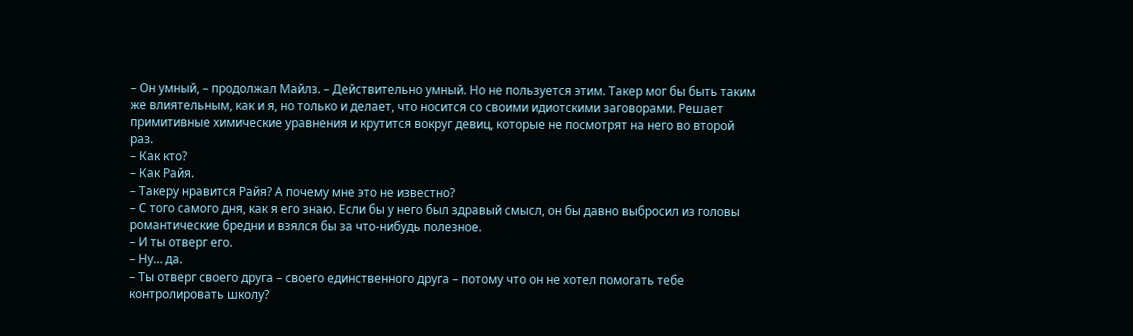– Он умный, – продолжал Майлз. – Действительно умный. Но не пользуется этим. Такер мог бы быть таким же влиятельным, как и я, но только и делает, что носится со своими идиотскими заговорами. Решает примитивные химические уравнения и крутится вокруг девиц, которые не посмотрят на него во второй раз.
– Как кто?
– Как Райя.
– Такеру нравится Райя? А почему мне это не известно?
– С того самого дня, как я его знаю. Если бы у него был здравый смысл, он бы давно выбросил из головы романтические бредни и взялся бы за что-нибудь полезное.
– И ты отверг его.
– Ну… да.
– Ты отверг своего друга – своего единственного друга – потому что он не хотел помогать тебе контролировать школу?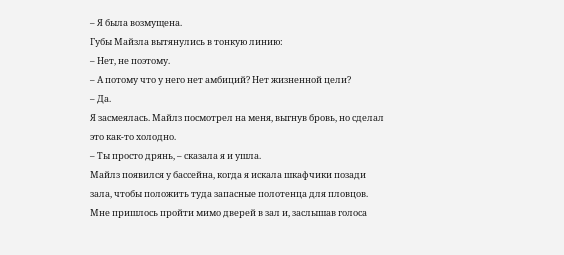– Я была возмущена.
Губы Майзла вытянулись в тонкую линию:
– Нет, не поэтому.
– А потому что у него нет амбиций? Нет жизненной цели?
– Да.
Я засмеялась. Майлз посмотрел на меня, выгнув бровь, но сделал это как-то холодно.
– Ты просто дрянь, – сказала я и ушла.
Майлз появился у бассейна, когда я искала шкафчики позади зала, чтобы положить туда запасные полотенца для пловцов. Мне пришлось пройти мимо дверей в зал и, заслышав голоса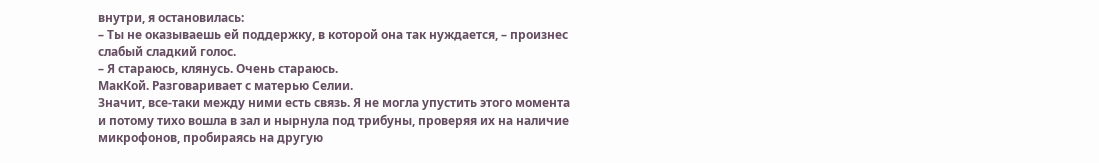внутри, я остановилась:
– Ты не оказываешь ей поддержку, в которой она так нуждается, – произнес слабый сладкий голос.
– Я стараюсь, клянусь. Очень стараюсь.
МакКой. Разговаривает с матерью Селии.
Значит, все-таки между ними есть связь. Я не могла упустить этого момента и потому тихо вошла в зал и нырнула под трибуны, проверяя их на наличие микрофонов, пробираясь на другую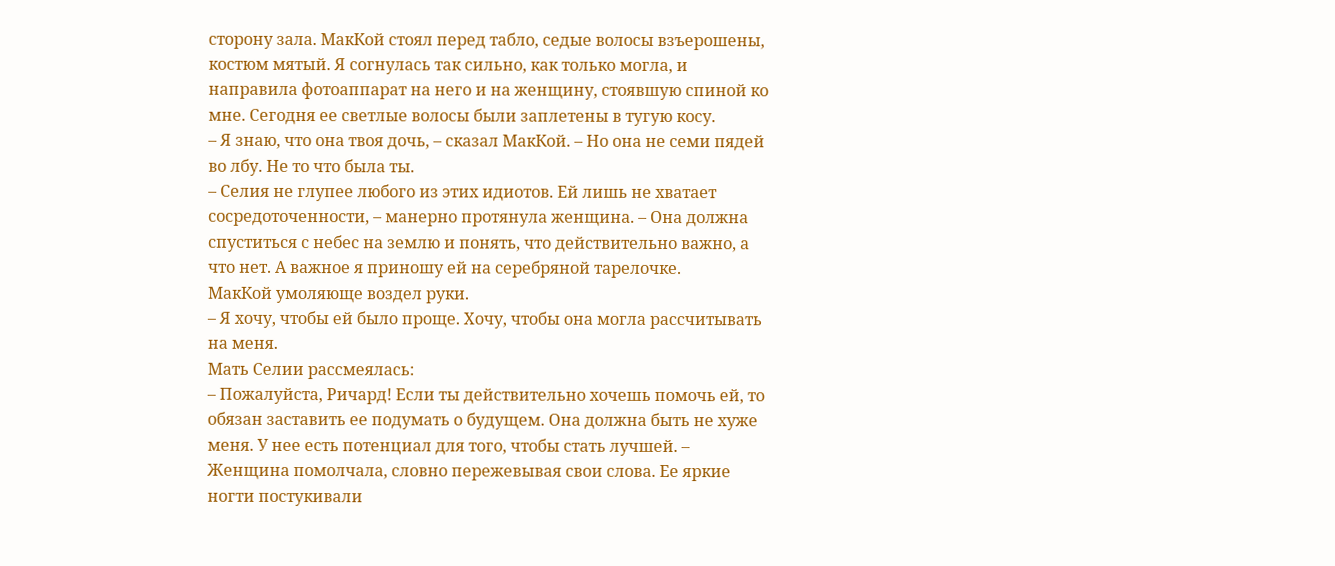сторону зала. МакКой стоял перед табло, седые волосы взъерошены, костюм мятый. Я согнулась так сильно, как только могла, и направила фотоаппарат на него и на женщину, стоявшую спиной ко мне. Сегодня ее светлые волосы были заплетены в тугую косу.
– Я знаю, что она твоя дочь, – сказал МакКой. – Но она не семи пядей во лбу. Не то что была ты.
– Селия не глупее любого из этих идиотов. Ей лишь не хватает сосредоточенности, – манерно протянула женщина. – Она должна спуститься с небес на землю и понять, что действительно важно, а что нет. А важное я приношу ей на серебряной тарелочке.
МакКой умоляюще воздел руки.
– Я хочу, чтобы ей было проще. Хочу, чтобы она могла рассчитывать на меня.
Мать Селии рассмеялась:
– Пожалуйста, Ричард! Если ты действительно хочешь помочь ей, то обязан заставить ее подумать о будущем. Она должна быть не хуже меня. У нее есть потенциал для того, чтобы стать лучшей. – Женщина помолчала, словно пережевывая свои слова. Ее яркие ногти постукивали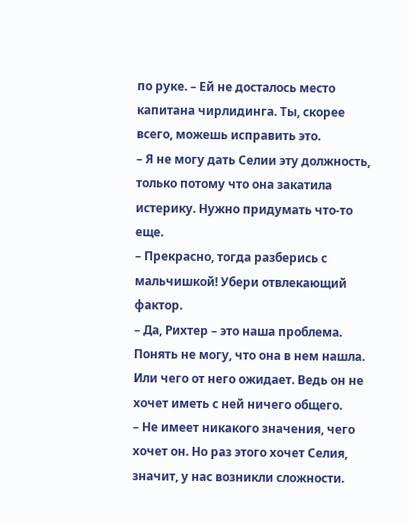по руке. – Ей не досталось место капитана чирлидинга. Ты, скорее всего, можешь исправить это.
– Я не могу дать Селии эту должность, только потому что она закатила истерику. Нужно придумать что-то еще.
– Прекрасно, тогда разберись с мальчишкой! Убери отвлекающий фактор.
– Да, Рихтер – это наша проблема. Понять не могу, что она в нем нашла. Или чего от него ожидает. Ведь он не хочет иметь с ней ничего общего.
– Не имеет никакого значения, чего хочет он. Но раз этого хочет Селия, значит, у нас возникли сложности.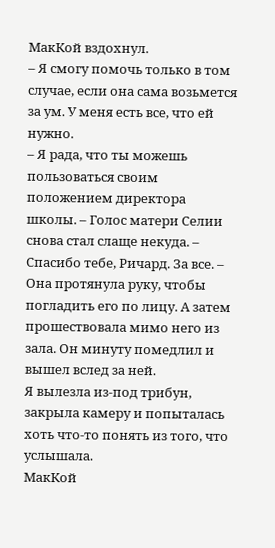МакКой вздохнул.
– Я смогу помочь только в том случае, если она сама возьмется за ум. У меня есть все, что ей нужно.
– Я рада, что ты можешь пользоваться своим положением директора школы. – Голос матери Селии снова стал слаще некуда. – Спасибо тебе, Ричард. За все. – Она протянула руку, чтобы погладить его по лицу. А затем прошествовала мимо него из зала. Он минуту помедлил и вышел вслед за ней.
Я вылезла из-под трибун, закрыла камеру и попыталась хоть что-то понять из того, что услышала.
МакКой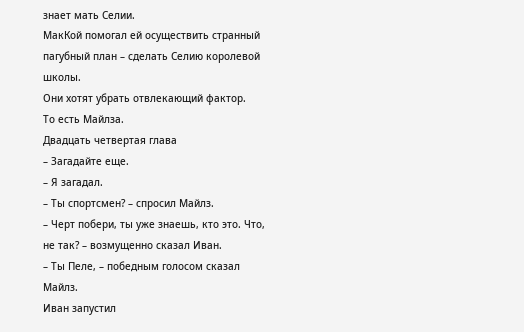знает мать Селии.
МакКой помогал ей осуществить странный пагубный план – сделать Селию королевой школы.
Они хотят убрать отвлекающий фактор.
То есть Майлза.
Двадцать четвертая глава
– Загадайте еще.
– Я загадал.
– Ты спортсмен? – спросил Майлз.
– Черт побери, ты уже знаешь, кто это. Что, не так? – возмущенно сказал Иван.
– Ты Пеле, – победным голосом сказал Майлз.
Иван запустил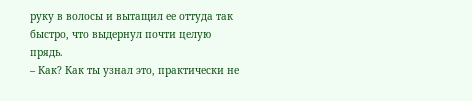руку в волосы и вытащил ее оттуда так быстро, что выдернул почти целую прядь.
– Как? Как ты узнал это, практически не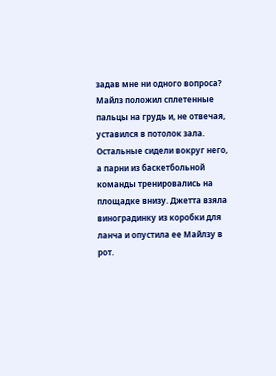задав мне ни одного вопроса?
Майлз положил сплетенные пальцы на грудь и, не отвечая, уставился в потолок зала. Остальные сидели вокруг него, а парни из баскетбольной команды тренировались на площадке внизу. Джетта взяла виноградинку из коробки для ланча и опустила ее Майлзу в рот.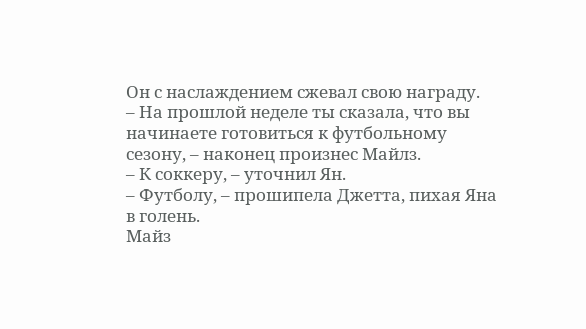Он с наслаждением сжевал свою награду.
– На прошлой неделе ты сказала, что вы начинаете готовиться к футбольному сезону, – наконец произнес Майлз.
– К соккеру, – уточнил Ян.
– Футболу, – прошипела Джетта, пихая Яна в голень.
Майз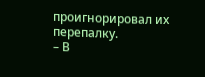проигнорировал их перепалку.
– В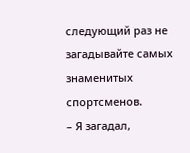следующий раз не загадывайте самых знаменитых спортсменов.
– Я загадал,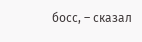босс, – сказал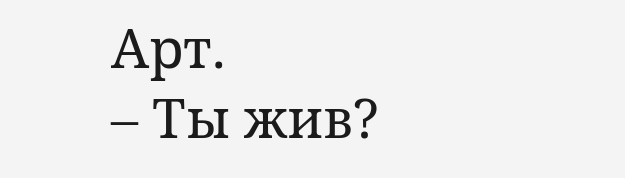Арт.
– Ты жив?